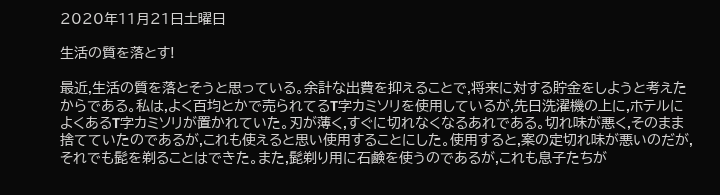2020年11月21日土曜日

生活の質を落とす!

最近,生活の質を落とそうと思っている。余計な出費を抑えることで,将来に対する貯金をしようと考えたからである。私は,よく百均とかで売られてるT字カミソリを使用しているが,先日洗濯機の上に,ホテルによくあるT字カミソリが置かれていた。刃が薄く,すぐに切れなくなるあれである。切れ味が悪く,そのまま捨てていたのであるが,これも使えると思い使用することにした。使用すると,案の定切れ味が悪いのだが,それでも髭を剃ることはできた。また,髭剃り用に石鹸を使うのであるが,これも息子たちが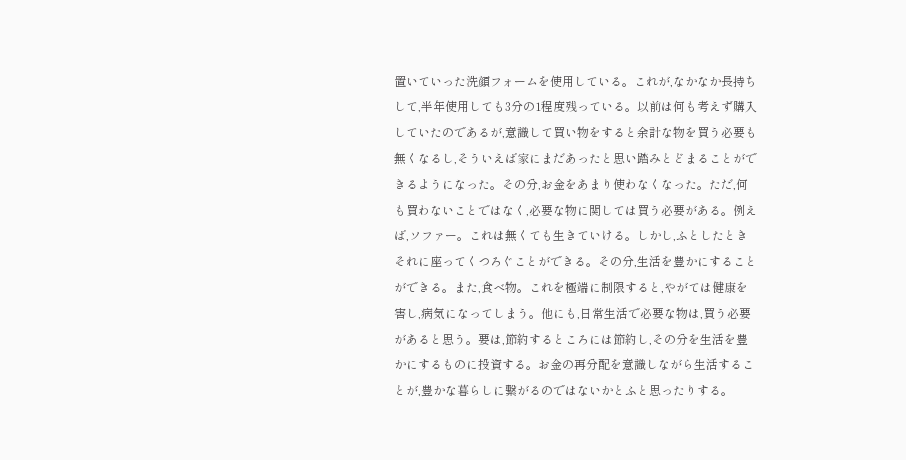置いていった洗顔フォームを使用している。これが,なかなか長持ちして,半年使用しても3分の1程度残っている。以前は何も考えず購入していたのであるが,意識して買い物をすると余計な物を買う必要も無くなるし,そういえば家にまだあったと思い踏みとどまることができるようになった。その分,お金をあまり使わなくなった。ただ,何も買わないことではなく,必要な物に関しては買う必要がある。例えば,ソファー。これは無くても生きていける。しかし,ふとしたときそれに座ってくつろぐことができる。その分,生活を豊かにすることができる。また,食べ物。これを極端に制限すると,やがては健康を害し,病気になってしまう。他にも,日常生活で必要な物は,買う必要があると思う。要は,節約するところには節約し,その分を生活を豊かにするものに投資する。お金の再分配を意識しながら生活することが,豊かな暮らしに繋がるのではないかとふと思ったりする。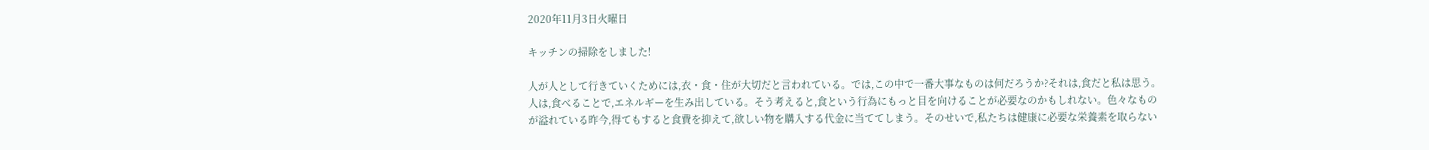2020年11月3日火曜日

キッチンの掃除をしました!

人が人として行きていくためには,衣・食・住が大切だと言われている。では,この中で一番大事なものは何だろうか?それは,食だと私は思う。人は,食べることで,エネルギーを生み出している。そう考えると,食という行為にもっと目を向けることが必要なのかもしれない。色々なものが溢れている昨今,得てもすると食費を抑えて,欲しい物を購入する代金に当ててしまう。そのせいで,私たちは健康に必要な栄養素を取らない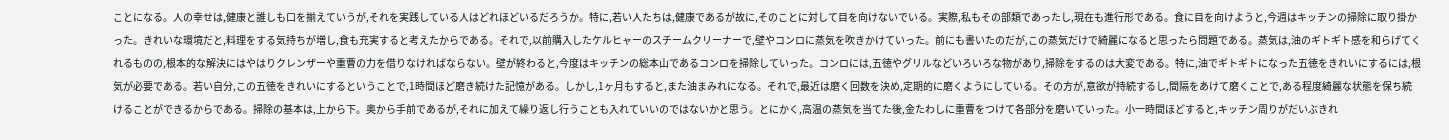ことになる。人の幸せは,健康と誰しも口を揃えていうが,それを実践している人はどれほどいるだろうか。特に,若い人たちは,健康であるが故に,そのことに対して目を向けないでいる。実際,私もその部類であったし,現在も進行形である。食に目を向けようと,今週はキッチンの掃除に取り掛かった。きれいな環境だと,料理をする気持ちが増し,食も充実すると考えたからである。それで,以前購入したケルヒャーのスチームクリーナーで,壁やコンロに蒸気を吹きかけていった。前にも書いたのだが,この蒸気だけで綺麗になると思ったら問題である。蒸気は,油のギトギト感を和らげてくれるものの,根本的な解決にはやはりクレンザーや重曹の力を借りなければならない。壁が終わると,今度はキッチンの総本山であるコンロを掃除していった。コンロには,五徳やグリルなどいろいろな物があり,掃除をするのは大変である。特に,油でギトギトになった五徳をきれいにするには,根気が必要である。若い自分,この五徳をきれいにするということで,1時間ほど磨き続けた記憶がある。しかし,1ヶ月もすると,また油まみれになる。それで,最近は磨く回数を決め,定期的に磨くようにしている。その方が,意欲が持続するし,間隔をあけて磨くことで,ある程度綺麗な状態を保ち続けることができるからである。掃除の基本は,上から下。奥から手前であるが,それに加えて繰り返し行うことも入れていいのではないかと思う。とにかく,高温の蒸気を当てた後,金たわしに重曹をつけて各部分を磨いていった。小一時間ほどすると,キッチン周りがだいぶきれ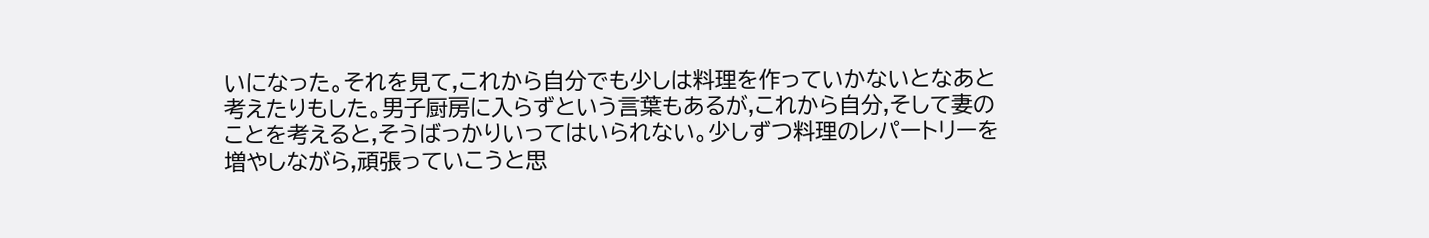いになった。それを見て,これから自分でも少しは料理を作っていかないとなあと考えたりもした。男子厨房に入らずという言葉もあるが,これから自分,そして妻のことを考えると,そうばっかりいってはいられない。少しずつ料理のレパートリーを増やしながら,頑張っていこうと思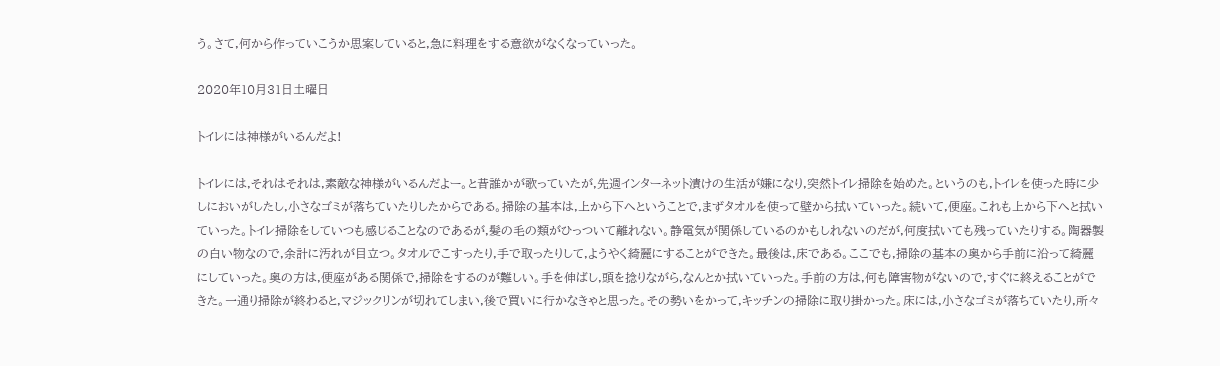う。さて,何から作っていこうか思案していると,急に料理をする意欲がなくなっていった。

2020年10月31日土曜日

トイレには神様がいるんだよ!

トイレには,それはそれは,素敵な神様がいるんだよー。と昔誰かが歌っていたが,先週インターネット漬けの生活が嫌になり,突然トイレ掃除を始めた。というのも,トイレを使った時に少しにおいがしたし,小さなゴミが落ちていたりしたからである。掃除の基本は,上から下へということで,まずタオルを使って壁から拭いていった。続いて,便座。これも上から下へと拭いていった。トイレ掃除をしていつも感じることなのであるが,髪の毛の類がひっついて離れない。静電気が関係しているのかもしれないのだが,何度拭いても残っていたりする。陶器製の白い物なので,余計に汚れが目立つ。タオルでこすったり,手で取ったりして,ようやく綺麗にすることができた。最後は,床である。ここでも,掃除の基本の奥から手前に沿って綺麗にしていった。奥の方は,便座がある関係で,掃除をするのが難しい。手を伸ばし,頭を捻りながら,なんとか拭いていった。手前の方は,何も障害物がないので,すぐに終えることができた。一通り掃除が終わると,マジックリンが切れてしまい,後で買いに行かなきゃと思った。その勢いをかって,キッチンの掃除に取り掛かった。床には,小さなゴミが落ちていたり,所々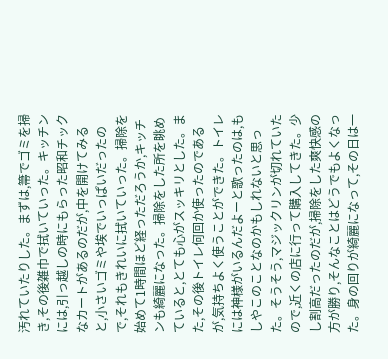汚れていたりした。まずは,箒でゴミを掃き,その後雑巾で拭いていった。キッチンには,引っ越しの時にもらった昭和チックなカートがあるのだが,中を開けてみると,小さいゴミや埃でいっぱいだったので,それもきれいに拭いていった。掃除を始めて1時間ほど経っただろうか,キッチンも綺麗になった。掃除をした所を眺めていると,とても心がスッキリとした。また,その後トイレ何回か使ったのであるが,気持ちよく使うことができた。トイレには神様がいるんだよーと歌ったのは,もしやこのことなのかもしれないと思った。そうそう,マジックリンが切れていたので,近くの店に行って購入してきた。少し割高だったのだが,掃除をした爽快感の方が勝り,そんなことはどうでもよくなった。身の回りが綺麗になって,その日は一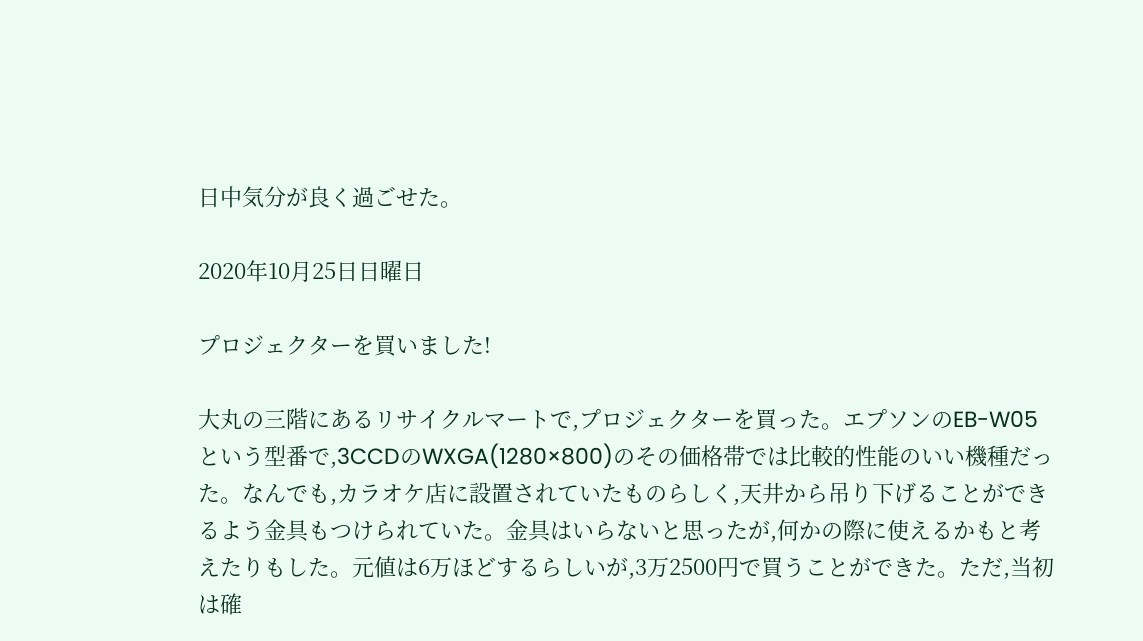日中気分が良く過ごせた。

2020年10月25日日曜日

プロジェクターを買いました!

大丸の三階にあるリサイクルマートで,プロジェクターを買った。エプソンのEB-W05という型番で,3CCDのWXGA(1280×800)のその価格帯では比較的性能のいい機種だった。なんでも,カラオケ店に設置されていたものらしく,天井から吊り下げることができるよう金具もつけられていた。金具はいらないと思ったが,何かの際に使えるかもと考えたりもした。元値は6万ほどするらしいが,3万2500円で買うことができた。ただ,当初は確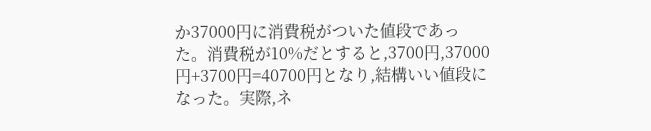か37000円に消費税がついた値段であった。消費税が10%だとすると,3700円,37000円+3700円=40700円となり,結構いい値段になった。実際,ネ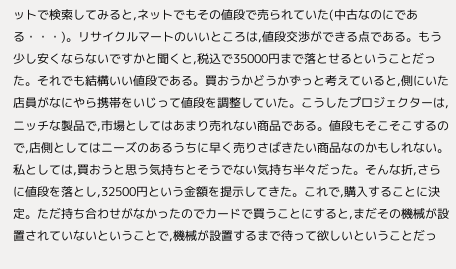ットで検索してみると,ネットでもその値段で売られていた(中古なのにである・・・)。リサイクルマートのいいところは,値段交渉ができる点である。もう少し安くならないですかと聞くと,税込で35000円まで落とせるということだった。それでも結構いい値段である。買おうかどうかずっと考えていると,側にいた店員がなにやら携帯をいじって値段を調整していた。こうしたプロジェクターは,ニッチな製品で,市場としてはあまり売れない商品である。値段もそこそこするので,店側としてはニーズのあるうちに早く売りさばきたい商品なのかもしれない。私としては,買おうと思う気持ちとそうでない気持ち半々だった。そんな折,さらに値段を落とし,32500円という金額を提示してきた。これで,購入することに決定。ただ持ち合わせがなかったのでカードで買うことにすると,まだその機械が設置されていないということで,機械が設置するまで待って欲しいということだっ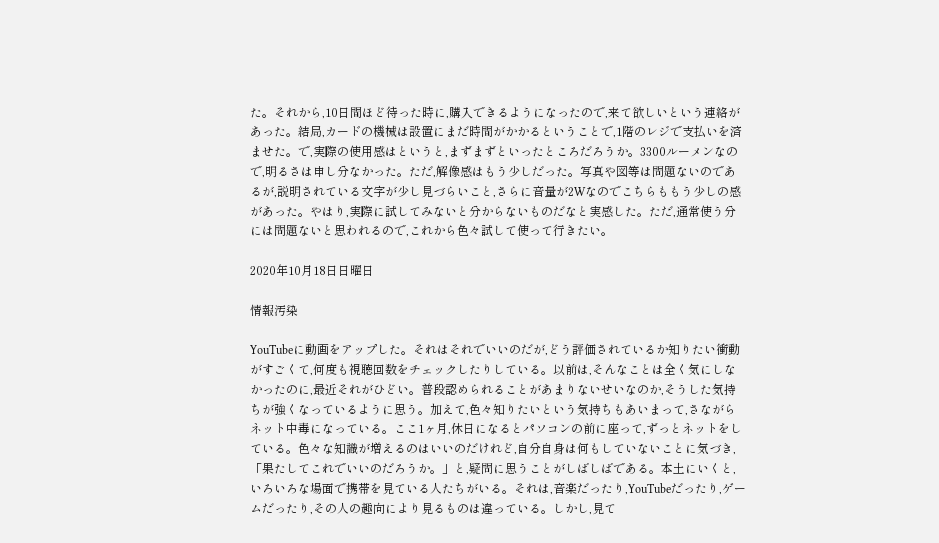た。それから,10日間ほど待った時に,購入できるようになったので,来て欲しいという連絡があった。結局,カードの機械は設置にまだ時間がかかるということで,1階のレジで支払いを済ませた。で,実際の使用感はというと,まずまずといったところだろうか。3300ルーメンなので,明るさは申し分なかった。ただ,解像感はもう少しだった。写真や図等は問題ないのであるが,説明されている文字が少し見づらいこと,さらに音量が2Wなのでこちらももう少しの感があった。やはり,実際に試してみないと分からないものだなと実感した。ただ,通常使う分には問題ないと思われるので,これから色々試して使って行きたい。

2020年10月18日日曜日

情報汚染

YouTubeに動画をアップした。それはそれでいいのだが,どう評価されているか知りたい衝動がすごくて,何度も視聴回数をチェックしたりしている。以前は,そんなことは全く気にしなかったのに,最近それがひどい。普段認められることがあまりないせいなのか,そうした気持ちが強くなっているように思う。加えて,色々知りたいという気持ちもあいまって,さながらネット中毒になっている。ここ1ヶ月,休日になるとパソコンの前に座って,ずっとネットをしている。色々な知識が増えるのはいいのだけれど,自分自身は何もしていないことに気づき,「果たしてこれでいいのだろうか。」と,疑問に思うことがしばしばである。本土にいくと,いろいろな場面で携帯を見ている人たちがいる。それは,音楽だったり,YouTubeだったり,ゲームだったり,その人の趣向により見るものは違っている。しかし,見て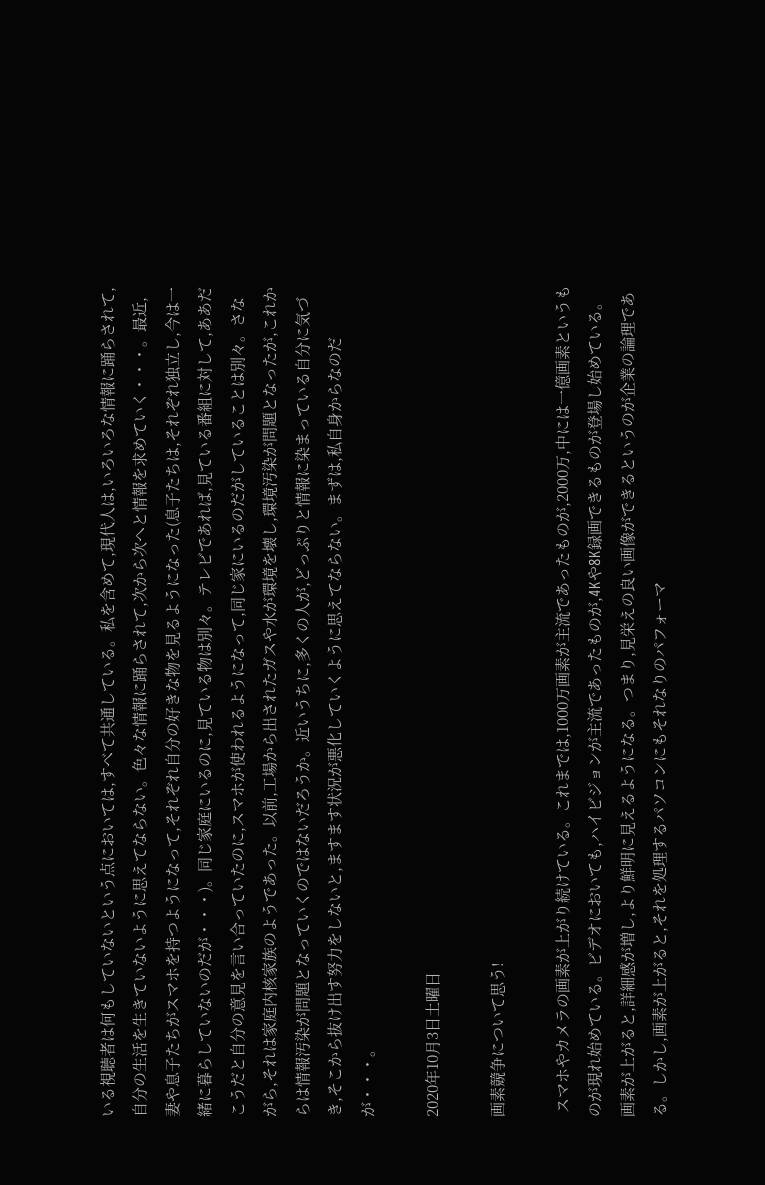いる視聴者は何もしていないという点においては,すべて共通している。私を含めて,現代人は,いろいろな情報に踊らされて,自分の生活を生きていないように思えてならない。色々な情報に踊らされて,次から次へと情報を求めていく・・・。最近,妻や息子たちがスマホを持つようになって,それぞれ自分の好きな物を見るようになった(息子たちは,それぞれ独立し,今は一緒に暮らしていないのだが・・・)。同じ家庭にいるのに,見ている物は別々。テレビであれば,見ている番組に対して,ああだこうだと自分の意見を言い合っていたのに,スマホが使われるようになって,同じ家にいるのだがしていることは別々。さながら,それは家庭内核家族のようであった。以前,工場から出されたガスや水が環境を壊し,環境汚染が問題となったが,これからは情報汚染が問題となっていくのではないだろうか。近いうちに,多くの人が,どっぷりと情報に染まっている自分に気づき,そこから抜け出す努力をしないと,ますます状況が悪化していくように思えてならない。まずは,私自身からなのだが・・・。

2020年10月3日土曜日

画素競争について思う!

 スマホやカメラの画素が上がり続けている。これまでは,1000万画素が主流であったものが,2000万,中には一億画素というものが現れ始めている。ビデオにおいても,ハイビジョンが主流であったものが,4Kや8K録画できるものが登場し始めている。画素が上がると,詳細感が増し,より鮮明に見えるようになる。つまり,見栄えの良い画像ができるというのが企業の論理である。しかし,画素が上がると,それを処理するパソコンにもそれなりのパフォーマ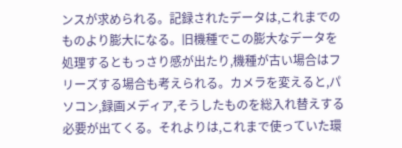ンスが求められる。記録されたデータは,これまでのものより膨大になる。旧機種でこの膨大なデータを処理するともっさり感が出たり,機種が古い場合はフリーズする場合も考えられる。カメラを変えると,パソコン,録画メディア,そうしたものを総入れ替えする必要が出てくる。それよりは,これまで使っていた環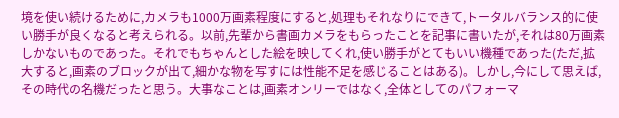境を使い続けるために,カメラも1000万画素程度にすると,処理もそれなりにできて,トータルバランス的に使い勝手が良くなると考えられる。以前,先輩から書画カメラをもらったことを記事に書いたが,それは80万画素しかないものであった。それでもちゃんとした絵を映してくれ,使い勝手がとてもいい機種であった(ただ,拡大すると,画素のブロックが出て,細かな物を写すには性能不足を感じることはある)。しかし,今にして思えば,その時代の名機だったと思う。大事なことは,画素オンリーではなく,全体としてのパフォーマ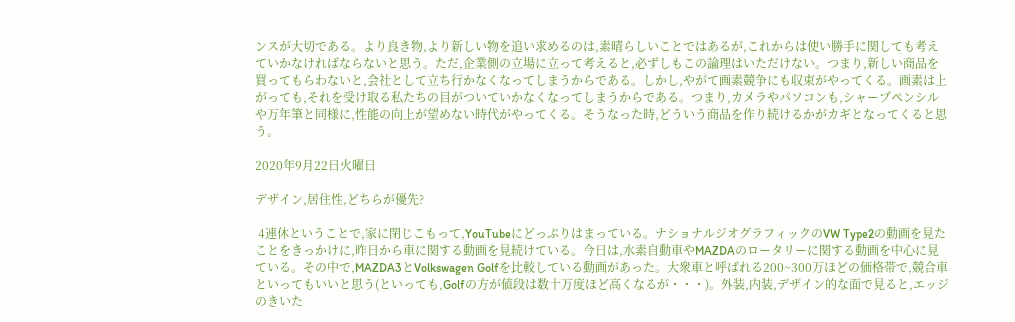ンスが大切である。より良き物,より新しい物を追い求めるのは,素晴らしいことではあるが,これからは使い勝手に関しても考えていかなければならないと思う。ただ,企業側の立場に立って考えると,必ずしもこの論理はいただけない。つまり,新しい商品を買ってもらわないと,会社として立ち行かなくなってしまうからである。しかし,やがて画素競争にも収束がやってくる。画素は上がっても,それを受け取る私たちの目がついていかなくなってしまうからである。つまり,カメラやパソコンも,シャープペンシルや万年筆と同様に,性能の向上が望めない時代がやってくる。そうなった時,どういう商品を作り続けるかがカギとなってくると思う。

2020年9月22日火曜日

デザイン,居住性,どちらが優先?

 4連休ということで,家に閉じこもって,YouTubeにどっぷりはまっている。ナショナルジオグラフィックのVW Type2の動画を見たことをきっかけに,昨日から車に関する動画を見続けている。今日は,水素自動車やMAZDAのロータリーに関する動画を中心に見ている。その中で,MAZDA3とVolkswagen Golfを比較している動画があった。大衆車と呼ばれる200~300万ほどの価格帯で,競合車といってもいいと思う(といっても,Golfの方が値段は数十万度ほど高くなるが・・・)。外装,内装,デザイン的な面で見ると,エッジのきいた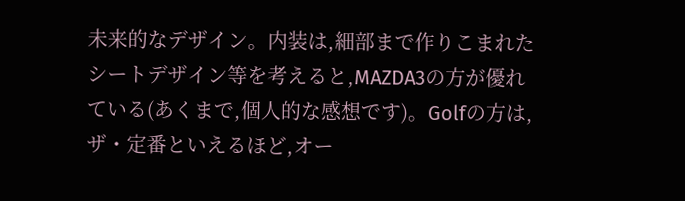未来的なデザイン。内装は,細部まで作りこまれたシートデザイン等を考えると,MAZDA3の方が優れている(あくまで,個人的な感想です)。Golfの方は,ザ・定番といえるほど,オー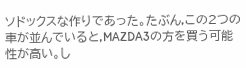ソドックスな作りであった。たぶん,この2つの車が並んでいると,MAZDA3の方を買う可能性が高い。し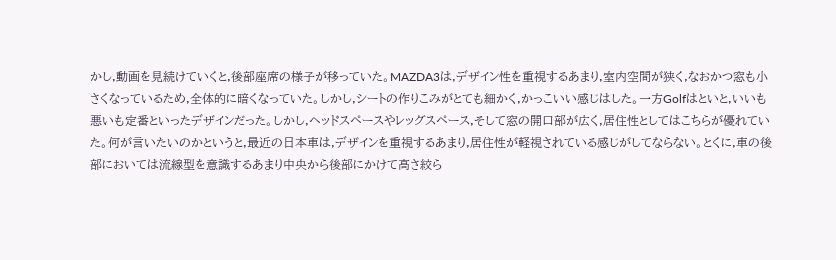かし,動画を見続けていくと,後部座席の様子が移っていた。MAZDA3は,デザイン性を重視するあまり,室内空間が狭く,なおかつ窓も小さくなっているため,全体的に暗くなっていた。しかし,シートの作りこみがとても細かく,かっこいい感じはした。一方Golfはといと,いいも悪いも定番といったデザインだった。しかし,ヘッドスペースやレッグスペース,そして窓の開口部が広く,居住性としてはこちらが優れていた。何が言いたいのかというと,最近の日本車は,デザインを重視するあまり,居住性が軽視されている感じがしてならない。とくに,車の後部においては流線型を意識するあまり中央から後部にかけて高さ絞ら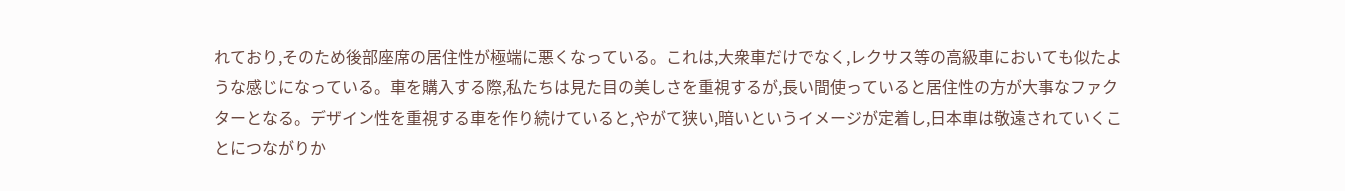れており,そのため後部座席の居住性が極端に悪くなっている。これは,大衆車だけでなく,レクサス等の高級車においても似たような感じになっている。車を購入する際,私たちは見た目の美しさを重視するが,長い間使っていると居住性の方が大事なファクターとなる。デザイン性を重視する車を作り続けていると,やがて狭い,暗いというイメージが定着し,日本車は敬遠されていくことにつながりか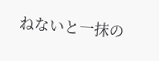ねないと一抹の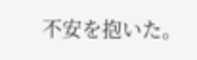不安を抱いた。